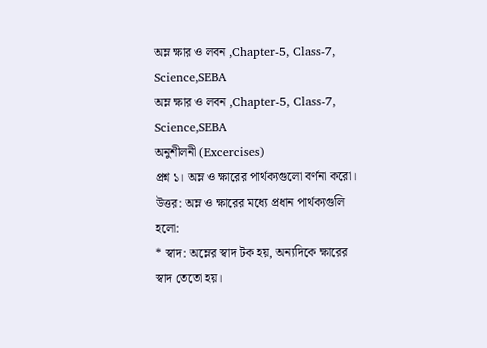অম্ল ক্ষার ও লবন ,Chapter-5, Class-7, Science,SEBA
অম্ল ক্ষার ও লবন ,Chapter-5, Class-7, Science,SEBA
অনুশীলনী (Excercises)
প্রশ্ন ১। অম্ল ও ক্ষারের পার্থক্যগুলো বর্ণনা করো।
উত্তর: অম্ল ও ক্ষারের মধ্যে প্রধান পার্থক্যগুলি হলো:
* স্বাদ: অম্লের স্বাদ টক হয়, অন্যদিকে ক্ষারের স্বাদ তেতো হয়।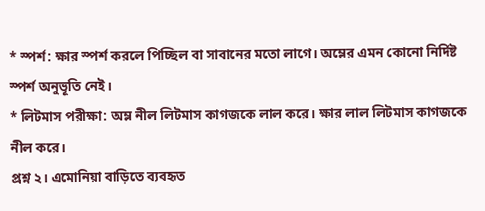* স্পর্শ: ক্ষার স্পর্শ করলে পিচ্ছিল বা সাবানের মতো লাগে। অম্লের এমন কোনো নির্দিষ্ট স্পর্শ অনুভূতি নেই।
* লিটমাস পরীক্ষা: অম্ল নীল লিটমাস কাগজকে লাল করে। ক্ষার লাল লিটমাস কাগজকে নীল করে।
প্রশ্ন ২। এমোনিয়া বাড়িতে ব্যবহৃত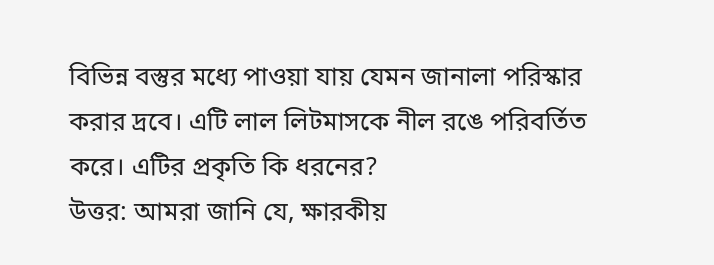বিভিন্ন বস্তুর মধ্যে পাওয়া যায় যেমন জানালা পরিস্কার করার দ্রবে। এটি লাল লিটমাসকে নীল রঙে পরিবর্তিত করে। এটির প্রকৃতি কি ধরনের?
উত্তর: আমরা জানি যে, ক্ষারকীয়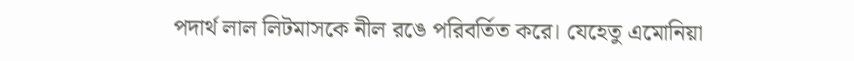পদার্থ লাল লিটমাসকে নীল রঙে পরিবর্তিত করে। যেহেতু এমোনিয়া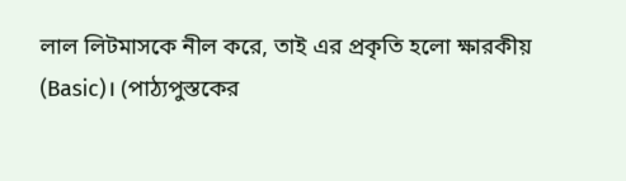লাল লিটমাসকে নীল করে, তাই এর প্রকৃতি হলো ক্ষারকীয় (Basic)। (পাঠ্যপুস্তকের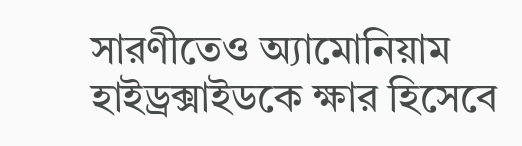সারণীতেও অ্যামোনিয়াম হাইড্রক্সাইডকে ক্ষার হিসেবে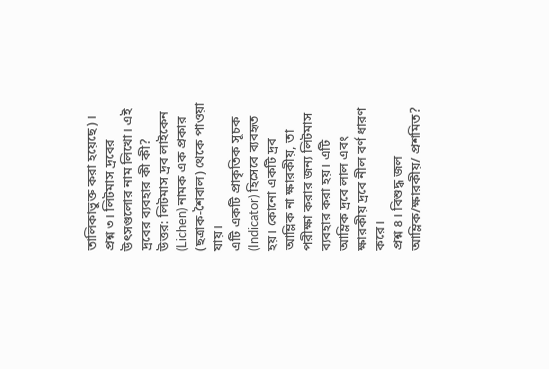তালিকাভুক্ত করা হয়েছে)।
প্রশ্ন ৩। লিটমাস দ্রবের উৎসগুলোর নাম লিখো। এই দ্রবের ব্যবহার কী কী?
উত্তর: লিটমাস দ্রব লাইকেন (Lichen) নামক এক প্রকার (ছত্রাক-শৈবাল) থেকে পাওয়া যায়।
এটি একটি প্রাকৃতিক সূচক (Indicator) হিসেবে ব্যবহৃত হয়। কোনো একটি দ্রব আম্লিক না ক্ষারকীয়, তা পরীক্ষা করার জন্য লিটমাস ব্যবহার করা হয়। এটি আম্লিক দ্রবে লাল এবং ক্ষারকীয় দ্রবে নীল বর্ণ ধারণ করে।
প্রশ্ন ৪। বিশুদ্ধ জল আম্লিক/ক্ষারকীয়/ প্রশমিত?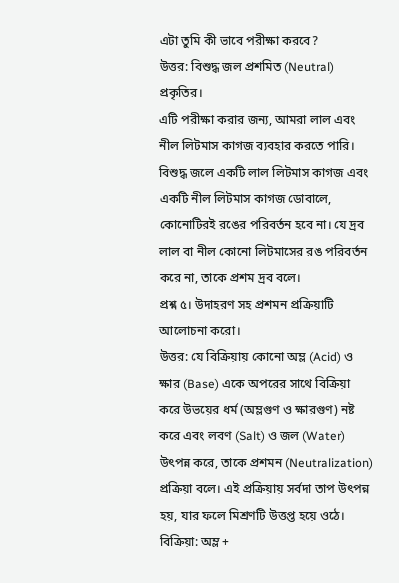এটা তুমি কী ভাবে পরীক্ষা করবে?
উত্তর: বিশুদ্ধ জল প্রশমিত (Neutral) প্রকৃতির।
এটি পরীক্ষা করার জন্য, আমরা লাল এবং নীল লিটমাস কাগজ ব্যবহার করতে পারি। বিশুদ্ধ জলে একটি লাল লিটমাস কাগজ এবং একটি নীল লিটমাস কাগজ ডোবালে, কোনোটিরই রঙের পরিবর্তন হবে না। যে দ্রব লাল বা নীল কোনো লিটমাসের রঙ পরিবর্তন করে না, তাকে প্রশম দ্রব বলে।
প্রশ্ন ৫। উদাহরণ সহ প্রশমন প্রক্রিয়াটি আলোচনা করো।
উত্তর: যে বিক্রিয়ায় কোনো অম্ল (Acid) ও ক্ষার (Base) একে অপরের সাথে বিক্রিয়া করে উভয়ের ধর্ম (অম্লগুণ ও ক্ষারগুণ) নষ্ট করে এবং লবণ (Salt) ও জল (Water) উৎপন্ন করে, তাকে প্রশমন (Neutralization) প্রক্রিয়া বলে। এই প্রক্রিয়ায় সর্বদা তাপ উৎপন্ন হয়, যার ফলে মিশ্রণটি উত্তপ্ত হয়ে ওঠে।
বিক্রিয়া: অম্ল +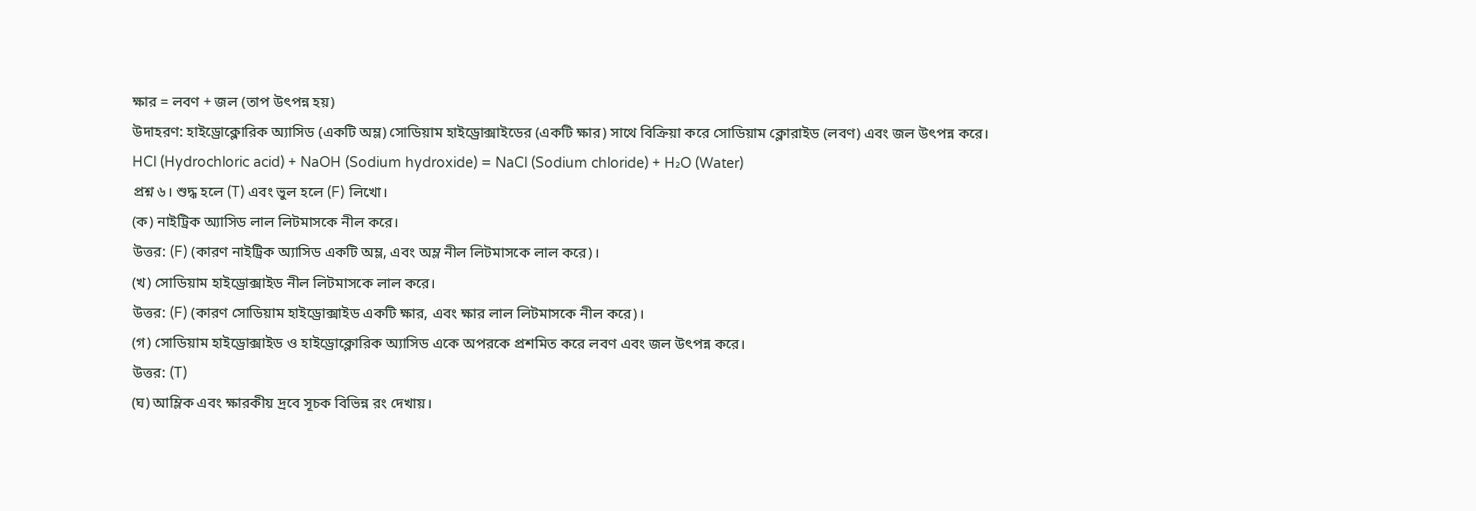ক্ষার = লবণ + জল (তাপ উৎপন্ন হয়)
উদাহরণ: হাইড্রোক্লোরিক অ্যাসিড (একটি অম্ল) সোডিয়াম হাইড্রোক্সাইডের (একটি ক্ষার) সাথে বিক্রিয়া করে সোডিয়াম ক্লোরাইড (লবণ) এবং জল উৎপন্ন করে।
HCl (Hydrochloric acid) + NaOH (Sodium hydroxide) = NaCl (Sodium chloride) + H₂O (Water)
প্রশ্ন ৬। শুদ্ধ হলে (T) এবং ভুল হলে (F) লিখো।
(ক) নাইট্রিক অ্যাসিড লাল লিটমাসকে নীল করে।
উত্তর: (F) (কারণ নাইট্রিক অ্যাসিড একটি অম্ল, এবং অম্ল নীল লিটমাসকে লাল করে)।
(খ) সোডিয়াম হাইড্রোক্সাইড নীল লিটমাসকে লাল করে।
উত্তর: (F) (কারণ সোডিয়াম হাইড্রোক্সাইড একটি ক্ষার, এবং ক্ষার লাল লিটমাসকে নীল করে)।
(গ) সোডিয়াম হাইড্রোক্সাইড ও হাইড্রোক্লোরিক অ্যাসিড একে অপরকে প্রশমিত করে লবণ এবং জল উৎপন্ন করে।
উত্তর: (T)
(ঘ) আম্লিক এবং ক্ষারকীয় দ্রবে সূচক বিভিন্ন রং দেখায়।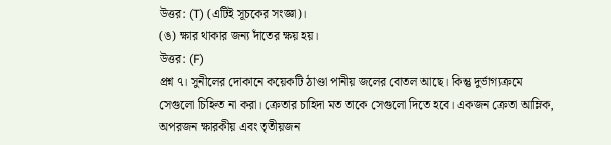উত্তর: (T) (এটিই সূচকের সংজ্ঞা)।
(ঙ) ক্ষার থাকার জন্য দাঁতের ক্ষয় হয়।
উত্তর: (F)
প্রশ্ন ৭। সুনীলের দোকানে কয়েকটি ঠাণ্ডা পানীয় জলের বোতল আছে। কিন্তু দুর্ভাগ্যক্রমে সেগুলো চিহ্নিত না করা। ক্রেতার চাহিদা মত তাকে সেগুলো দিতে হবে। একজন ক্রেতা আম্লিক, অপরজন ক্ষারকীয় এবং তৃতীয়জন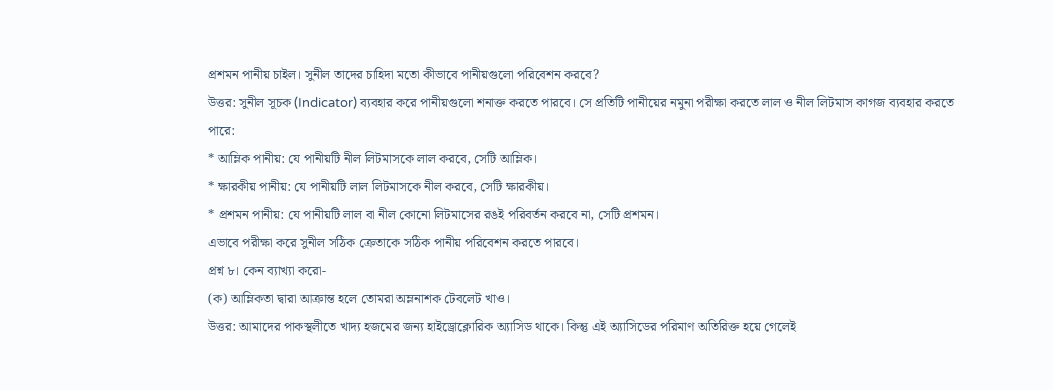প্রশমন পানীয় চাইল। সুনীল তাদের চাহিদা মতো কীভাবে পানীয়গুলো পরিবেশন করবে?
উত্তর: সুনীল সূচক (Indicator) ব্যবহার করে পানীয়গুলো শনাক্ত করতে পারবে। সে প্রতিটি পানীয়ের নমুনা পরীক্ষা করতে লাল ও নীল লিটমাস কাগজ ব্যবহার করতে পারে:
* আম্লিক পানীয়: যে পানীয়টি নীল লিটমাসকে লাল করবে, সেটি আম্লিক।
* ক্ষারকীয় পানীয়: যে পানীয়টি লাল লিটমাসকে নীল করবে, সেটি ক্ষারকীয়।
* প্রশমন পানীয়: যে পানীয়টি লাল বা নীল কোনো লিটমাসের রঙই পরিবর্তন করবে না, সেটি প্রশমন।
এভাবে পরীক্ষা করে সুনীল সঠিক ক্রেতাকে সঠিক পানীয় পরিবেশন করতে পারবে।
প্রশ্ন ৮। কেন ব্যাখ্যা করো-
(ক) আম্লিকতা দ্বারা আক্রান্ত হলে তোমরা অম্লনাশক টেবলেট খাও।
উত্তর: আমাদের পাকস্থলীতে খাদ্য হজমের জন্য হাইড্রোক্লোরিক অ্যাসিড থাকে। কিন্তু এই অ্যাসিডের পরিমাণ অতিরিক্ত হয়ে গেলেই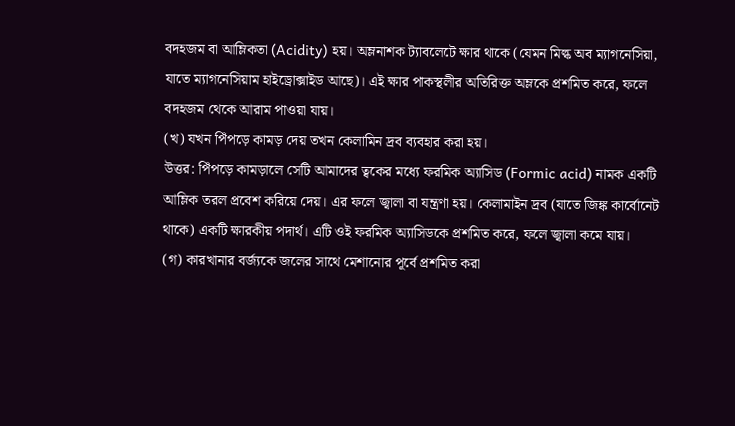বদহজম বা আম্লিকতা (Acidity) হয়। অম্লনাশক ট্যাবলেটে ক্ষার থাকে (যেমন মিল্ক অব ম্যাগনেসিয়া, যাতে ম্যাগনেসিয়াম হাইড্রোক্সাইড আছে)। এই ক্ষার পাকস্থলীর অতিরিক্ত অম্লকে প্রশমিত করে, ফলে বদহজম থেকে আরাম পাওয়া যায়।
(খ) যখন পিঁপড়ে কামড় দেয় তখন কেলামিন দ্রব ব্যবহার করা হয়।
উত্তর: পিঁপড়ে কামড়ালে সেটি আমাদের ত্বকের মধ্যে ফরমিক অ্যাসিড (Formic acid) নামক একটি আম্লিক তরল প্রবেশ করিয়ে দেয়। এর ফলে জ্বালা বা যন্ত্রণা হয়। কেলামাইন দ্রব (যাতে জিঙ্ক কার্বোনেট থাকে) একটি ক্ষারকীয় পদার্থ। এটি ওই ফরমিক অ্যাসিডকে প্রশমিত করে, ফলে জ্বালা কমে যায়।
(গ) কারখানার বর্জ্যকে জলের সাথে মেশানোর পূর্বে প্রশমিত করা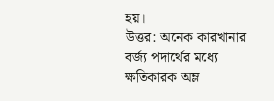হয়।
উত্তর: অনেক কারখানার বর্জ্য পদার্থের মধ্যে ক্ষতিকারক অম্ল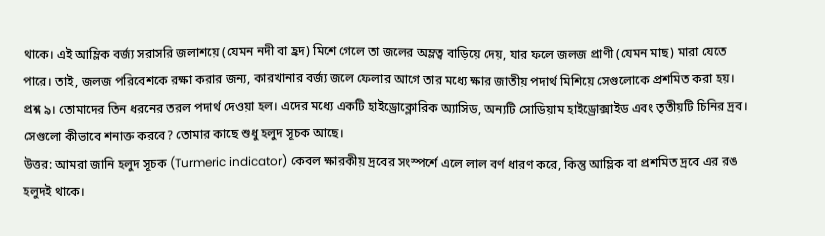থাকে। এই আম্লিক বর্জ্য সরাসরি জলাশয়ে (যেমন নদী বা হ্রদ) মিশে গেলে তা জলের অম্লত্ব বাড়িয়ে দেয়, যার ফলে জলজ প্রাণী (যেমন মাছ) মারা যেতে পারে। তাই, জলজ পরিবেশকে রক্ষা করার জন্য, কারখানার বর্জ্য জলে ফেলার আগে তার মধ্যে ক্ষার জাতীয় পদার্থ মিশিয়ে সেগুলোকে প্রশমিত করা হয়।
প্রশ্ন ৯। তোমাদের তিন ধরনের তরল পদার্থ দেওয়া হল। এদের মধ্যে একটি হাইড্রোক্লোরিক অ্যাসিড, অন্যটি সোডিয়াম হাইড্রোক্সাইড এবং তৃতীয়টি চিনির দ্রব। সেগুলো কীভাবে শনাক্ত করবে? তোমার কাছে শুধু হলুদ সূচক আছে।
উত্তর: আমরা জানি হলুদ সূচক (Turmeric indicator) কেবল ক্ষারকীয় দ্রবের সংস্পর্শে এলে লাল বর্ণ ধারণ করে, কিন্তু আম্লিক বা প্রশমিত দ্রবে এর রঙ হলুদই থাকে।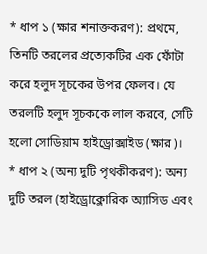* ধাপ ১ (ক্ষার শনাক্তকরণ): প্রথমে, তিনটি তরলের প্রত্যেকটির এক ফোঁটা করে হলুদ সূচকের উপর ফেলব। যে তরলটি হলুদ সূচককে লাল করবে, সেটি হলো সোডিয়াম হাইড্রোক্সাইড (ক্ষার)।
* ধাপ ২ (অন্য দুটি পৃথকীকরণ): অন্য দুটি তরল (হাইড্রোক্লোরিক অ্যাসিড এবং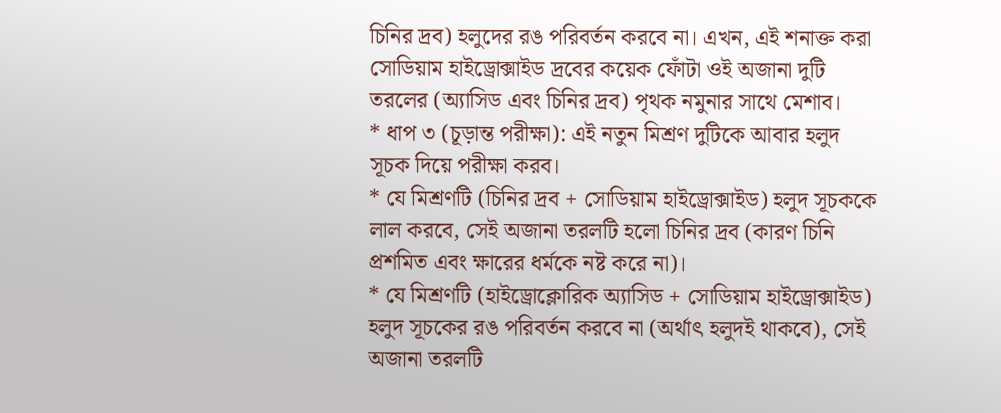চিনির দ্রব) হলুদের রঙ পরিবর্তন করবে না। এখন, এই শনাক্ত করা সোডিয়াম হাইড্রোক্সাইড দ্রবের কয়েক ফোঁটা ওই অজানা দুটি তরলের (অ্যাসিড এবং চিনির দ্রব) পৃথক নমুনার সাথে মেশাব।
* ধাপ ৩ (চূড়ান্ত পরীক্ষা): এই নতুন মিশ্রণ দুটিকে আবার হলুদ সূচক দিয়ে পরীক্ষা করব।
* যে মিশ্রণটি (চিনির দ্রব + সোডিয়াম হাইড্রোক্সাইড) হলুদ সূচককে লাল করবে, সেই অজানা তরলটি হলো চিনির দ্রব (কারণ চিনি প্রশমিত এবং ক্ষারের ধর্মকে নষ্ট করে না)।
* যে মিশ্রণটি (হাইড্রোক্লোরিক অ্যাসিড + সোডিয়াম হাইড্রোক্সাইড) হলুদ সূচকের রঙ পরিবর্তন করবে না (অর্থাৎ হলুদই থাকবে), সেই অজানা তরলটি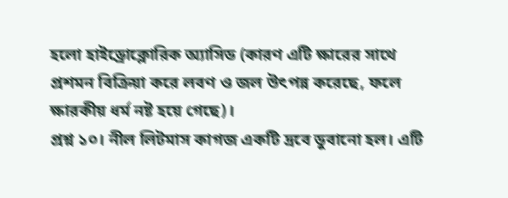হলো হাইড্রোক্লোরিক অ্যাসিড (কারণ এটি ক্ষারের সাথে প্রশমন বিক্রিয়া করে লবণ ও জল উৎপন্ন করেছে, ফলে ক্ষারকীয় ধর্ম নষ্ট হয়ে গেছে)।
প্রশ্ন ১০। নীল লিটমাস কাগজ একটি দ্রবে ডুবানো হল। এটি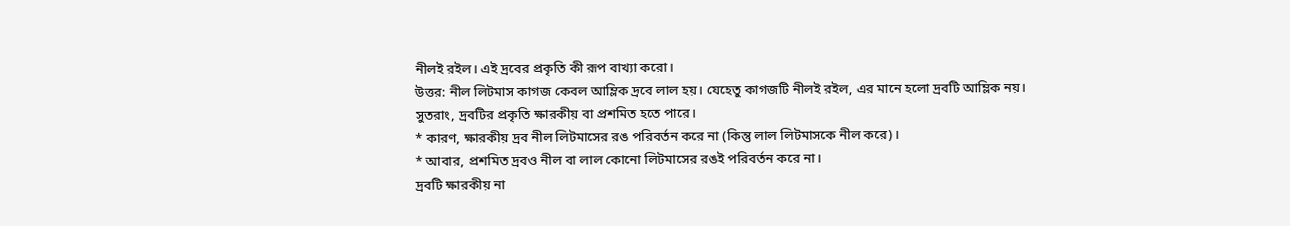নীলই রইল। এই দ্রবের প্রকৃতি কী রূপ বাখ্যা করো।
উত্তর: নীল লিটমাস কাগজ কেবল আম্লিক দ্রবে লাল হয়। যেহেতু কাগজটি নীলই রইল, এর মানে হলো দ্রবটি আম্লিক নয়।
সুতরাং, দ্রবটির প্রকৃতি ক্ষারকীয় বা প্রশমিত হতে পারে।
* কারণ, ক্ষারকীয় দ্রব নীল লিটমাসের রঙ পরিবর্তন করে না (কিন্তু লাল লিটমাসকে নীল করে)।
* আবার, প্রশমিত দ্রবও নীল বা লাল কোনো লিটমাসের রঙই পরিবর্তন করে না।
দ্রবটি ক্ষারকীয় না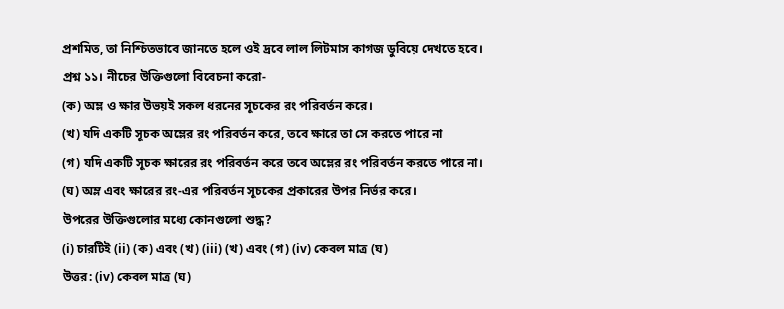প্রশমিত, তা নিশ্চিতভাবে জানতে হলে ওই দ্রবে লাল লিটমাস কাগজ ডুবিয়ে দেখতে হবে।
প্রশ্ন ১১। নীচের উক্তিগুলো বিবেচনা করো-
(ক) অম্ল ও ক্ষার উভয়ই সকল ধরনের সূচকের রং পরিবর্তন করে।
(খ) যদি একটি সূচক অম্লের রং পরিবর্তন করে, তবে ক্ষারে তা সে করতে পারে না
(গ) যদি একটি সূচক ক্ষারের রং পরিবর্তন করে তবে অম্লের রং পরিবর্তন করতে পারে না।
(ঘ) অম্ল এবং ক্ষারের রং-এর পরিবর্তন সূচকের প্রকারের উপর নির্ভর করে।
উপরের উক্তিগুলোর মধ্যে কোনগুলো শুদ্ধ?
(i) চারটিই (ii) (ক) এবং (খ) (iii) (খ) এবং (গ) (iv) কেবল মাত্র (ঘ)
উত্তর: (iv) কেবল মাত্র (ঘ)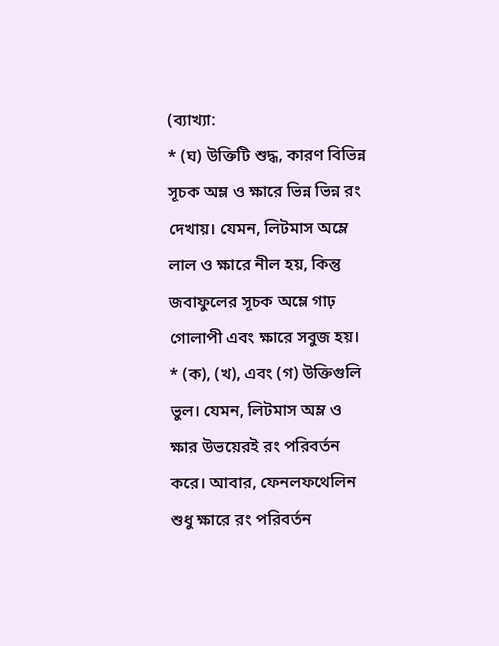(ব্যাখ্যা:
* (ঘ) উক্তিটি শুদ্ধ, কারণ বিভিন্ন সূচক অম্ল ও ক্ষারে ভিন্ন ভিন্ন রং দেখায়। যেমন, লিটমাস অম্লে লাল ও ক্ষারে নীল হয়, কিন্তু জবাফুলের সূচক অম্লে গাঢ় গোলাপী এবং ক্ষারে সবুজ হয়।
* (ক), (খ), এবং (গ) উক্তিগুলি ভুল। যেমন, লিটমাস অম্ল ও ক্ষার উভয়েরই রং পরিবর্তন করে। আবার, ফেনলফথেলিন শুধু ক্ষারে রং পরিবর্তন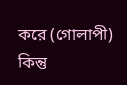করে (গোলাপী) কিন্তু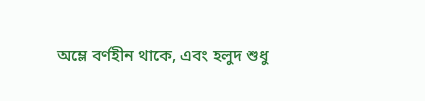অম্লে বর্ণহীন থাকে, এবং হলুদ শুধু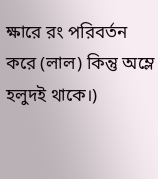ক্ষারে রং পরিবর্তন করে (লাল) কিন্তু অম্লে হলুদই থাকে।)